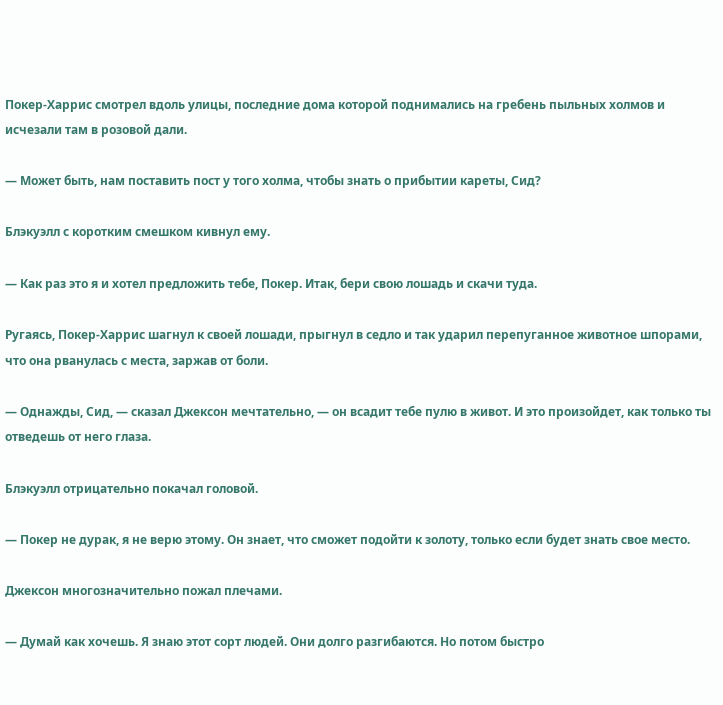Покер-Харрис смотрел вдоль улицы, последние дома которой поднимались на гребень пыльных холмов и исчезали там в розовой дали.

— Может быть, нам поставить пост у того холма, чтобы знать о прибытии кареты, Сид?

Блэкуэлл с коротким смешком кивнул ему.

— Как раз это я и хотел предложить тебе, Покер. Итак, бери свою лошадь и скачи туда.

Ругаясь, Покер-Харрис шагнул к своей лошади, прыгнул в седло и так ударил перепуганное животное шпорами, что она рванулась с места, заржав от боли.

— Однажды, Сид, — сказал Джексон мечтательно, — он всадит тебе пулю в живот. И это произойдет, как только ты отведешь от него глаза.

Блэкуэлл отрицательно покачал головой.

— Покер не дурак, я не верю этому. Он знает, что сможет подойти к золоту, только если будет знать свое место.

Джексон многозначительно пожал плечами.

— Думай как хочешь. Я знаю этот сорт людей. Они долго разгибаются. Но потом быстро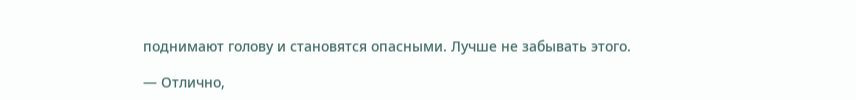поднимают голову и становятся опасными. Лучше не забывать этого.

— Отлично,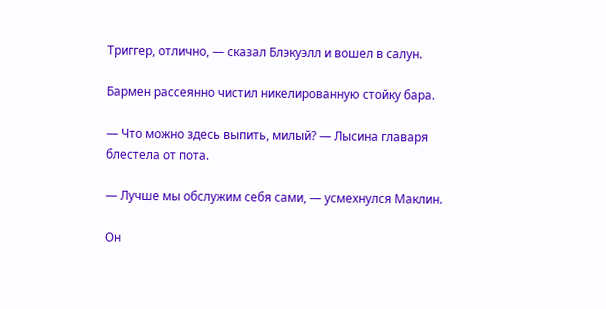Триггер, отлично, — сказал Блэкуэлл и вошел в салун.

Бармен рассеянно чистил никелированную стойку бара.

— Что можно здесь выпить, милый? — Лысина главаря блестела от пота.

— Лучше мы обслужим себя сами, — усмехнулся Маклин.

Он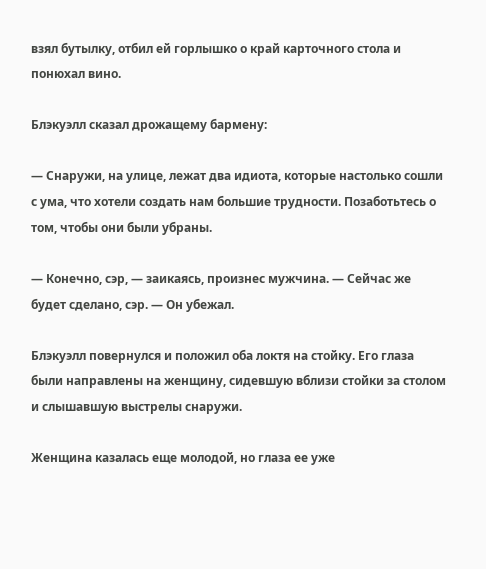взял бутылку, отбил ей горлышко о край карточного стола и понюхал вино.

Блэкуэлл сказал дрожащему бармену:

— Снаружи, на улице, лежат два идиота, которые настолько сошли с ума, что хотели создать нам большие трудности. Позаботьтесь о том, чтобы они были убраны.

— Конечно, сэр, — заикаясь, произнес мужчина. — Сейчас же будет сделано, сэр. — Он убежал.

Блэкуэлл повернулся и положил оба локтя на стойку. Его глаза были направлены на женщину, сидевшую вблизи стойки за столом и слышавшую выстрелы снаружи.

Женщина казалась еще молодой, но глаза ее уже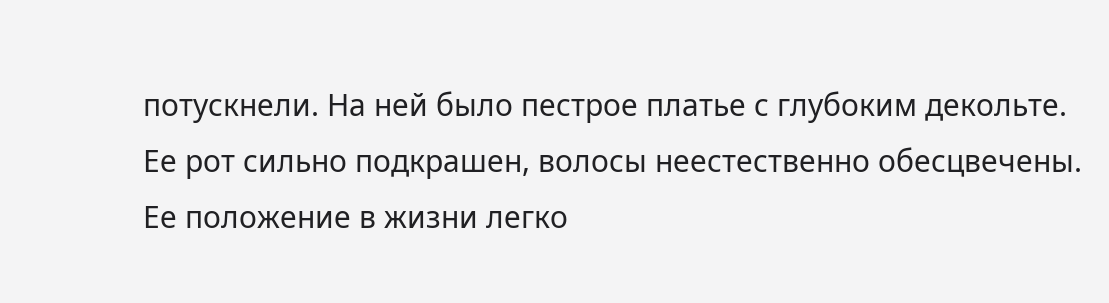потускнели. На ней было пестрое платье с глубоким декольте. Ее рот сильно подкрашен, волосы неестественно обесцвечены. Ее положение в жизни легко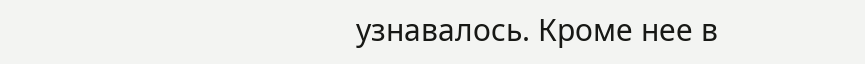узнавалось. Кроме нее в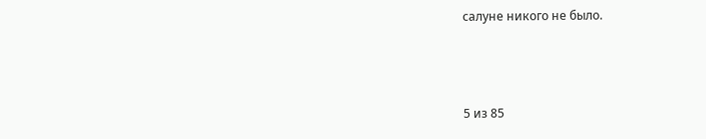салуне никого не было.



5 из 85